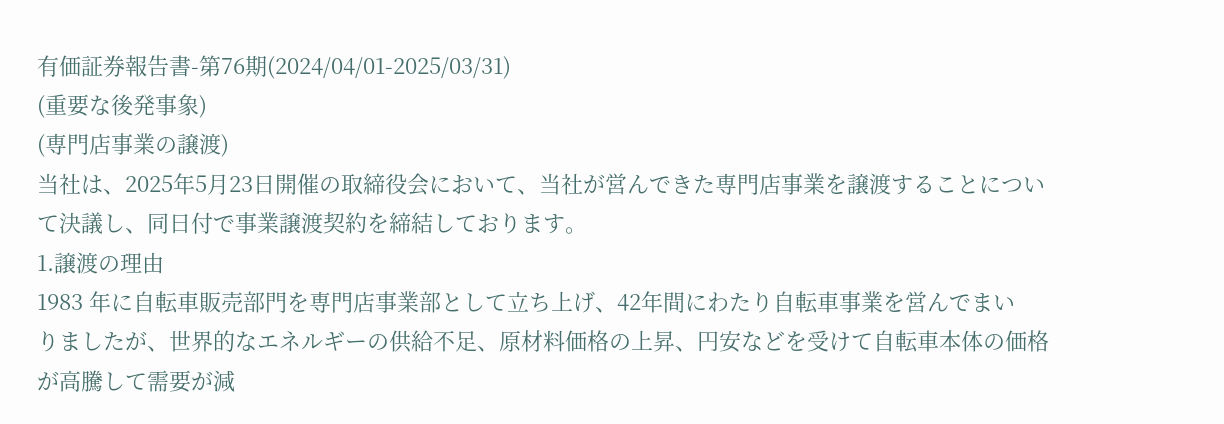有価証券報告書-第76期(2024/04/01-2025/03/31)
(重要な後発事象)
(専門店事業の譲渡)
当社は、2025年5月23日開催の取締役会において、当社が営んできた専門店事業を譲渡することについ
て決議し、同日付で事業譲渡契約を締結しております。
1.譲渡の理由
1983 年に自転車販売部門を専門店事業部として立ち上げ、42年間にわたり自転車事業を営んでまい
りましたが、世界的なエネルギーの供給不足、原材料価格の上昇、円安などを受けて自転車本体の価格
が高騰して需要が減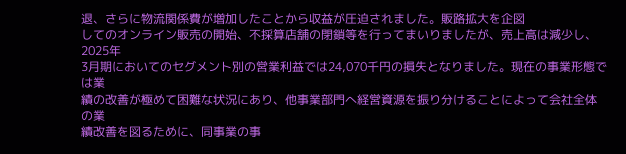退、さらに物流関係費が増加したことから収益が圧迫されました。販路拡大を企図
してのオンライン販売の開始、不採算店舗の閉鎖等を行ってまいりましたが、売上高は減少し、2025年
3月期においてのセグメント別の営業利益では24,070千円の損失となりました。現在の事業形態では業
績の改善が極めて困難な状況にあり、他事業部門へ経営資源を振り分けることによって会社全体の業
績改善を図るために、同事業の事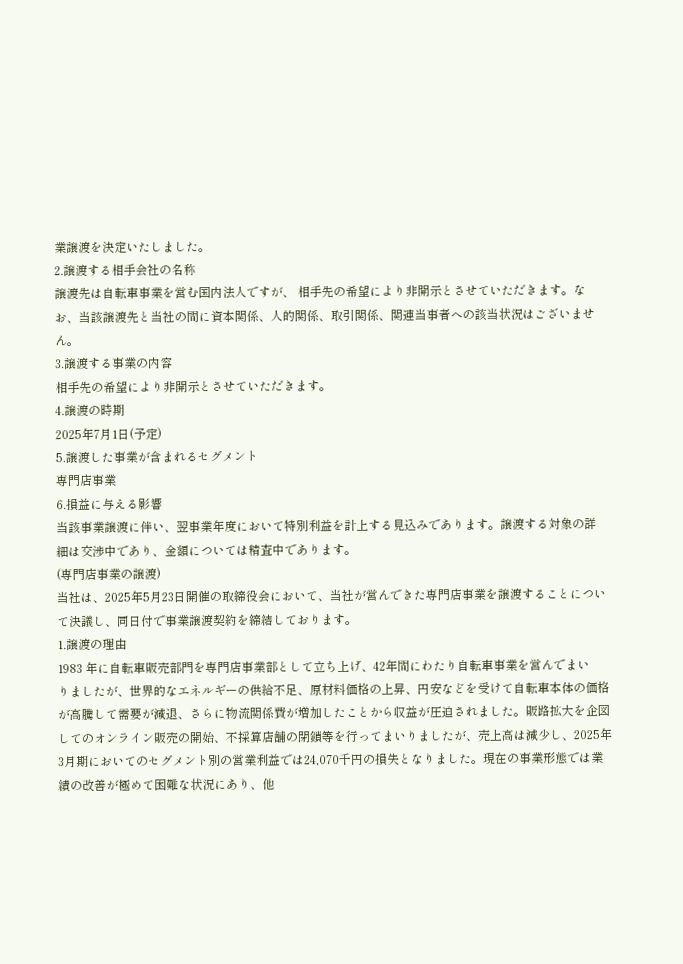業譲渡を決定いたしました。
2.譲渡する相手会社の名称
譲渡先は自転車事業を営む国内法人ですが、 相手先の希望により非開示とさせていただきます。な
お、当該譲渡先と当社の間に資本関係、人的関係、取引関係、関連当事者への該当状況はございませ
ん。
3.譲渡する事業の内容
相手先の希望により非開示とさせていただきます。
4.譲渡の時期
2025年7月1日(予定)
5.譲渡した事業が含まれるセグメント
専門店事業
6.損益に与える影響
当該事業譲渡に伴い、翌事業年度において特別利益を計上する見込みであります。譲渡する対象の詳
細は交渉中であり、金額については精査中であります。
(専門店事業の譲渡)
当社は、2025年5月23日開催の取締役会において、当社が営んできた専門店事業を譲渡することについ
て決議し、同日付で事業譲渡契約を締結しております。
1.譲渡の理由
1983 年に自転車販売部門を専門店事業部として立ち上げ、42年間にわたり自転車事業を営んでまい
りましたが、世界的なエネルギーの供給不足、原材料価格の上昇、円安などを受けて自転車本体の価格
が高騰して需要が減退、さらに物流関係費が増加したことから収益が圧迫されました。販路拡大を企図
してのオンライン販売の開始、不採算店舗の閉鎖等を行ってまいりましたが、売上高は減少し、2025年
3月期においてのセグメント別の営業利益では24,070千円の損失となりました。現在の事業形態では業
績の改善が極めて困難な状況にあり、他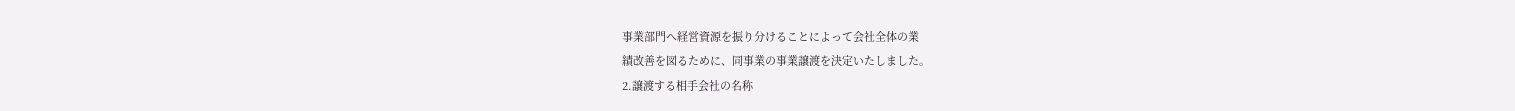事業部門へ経営資源を振り分けることによって会社全体の業
績改善を図るために、同事業の事業譲渡を決定いたしました。
2.譲渡する相手会社の名称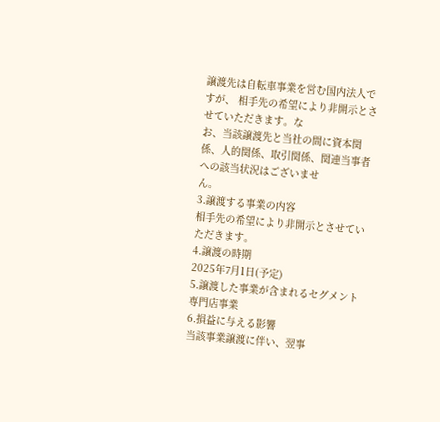譲渡先は自転車事業を営む国内法人ですが、 相手先の希望により非開示とさせていただきます。な
お、当該譲渡先と当社の間に資本関係、人的関係、取引関係、関連当事者への該当状況はございませ
ん。
3.譲渡する事業の内容
相手先の希望により非開示とさせていただきます。
4.譲渡の時期
2025年7月1日(予定)
5.譲渡した事業が含まれるセグメント
専門店事業
6.損益に与える影響
当該事業譲渡に伴い、翌事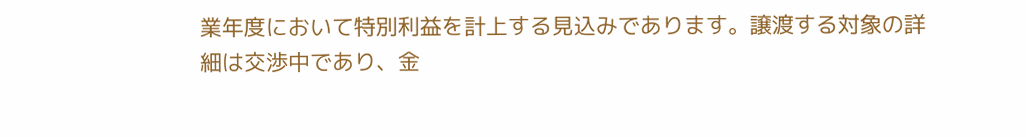業年度において特別利益を計上する見込みであります。譲渡する対象の詳
細は交渉中であり、金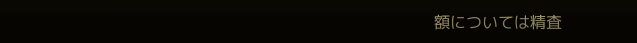額については精査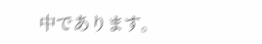中であります。